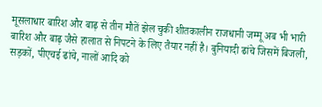मूसलाधार बारिश और बाढ़ से तीन मौतें झेल चुकी शीतकालीन राजधानी जम्मू अब भी भारी बारिश और बाढ़ जैसे हालात से निपटने के लिए तैयार नहीं है। बुनियादी ढांचे जिसमें बिजली, सड़कों, पीएचई ढांचे, नालों आदि को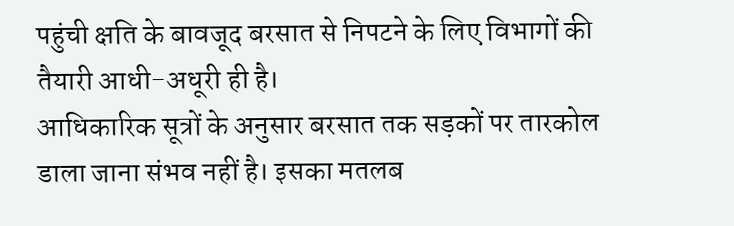पहुंची क्षति के बावजूद बरसात से निपटने के लिए विभागों की तैयारी आधी-अधूरी ही है।
आधिकारिक सूत्रों के अनुसार बरसात तक सड़कों पर तारकोल डाला जाना संभव नहीं है। इसका मतलब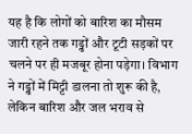यह है कि लोगों को बारिश का मौसम जारी रहने तक गड्ढों और टूटी सड़कों पर चलने पर ही मजबूर होना पड़ेगा। विभाग ने गड्ढों में मिट्टी डालना तो शुरू की है, लेकिन बारिश और जल भराव से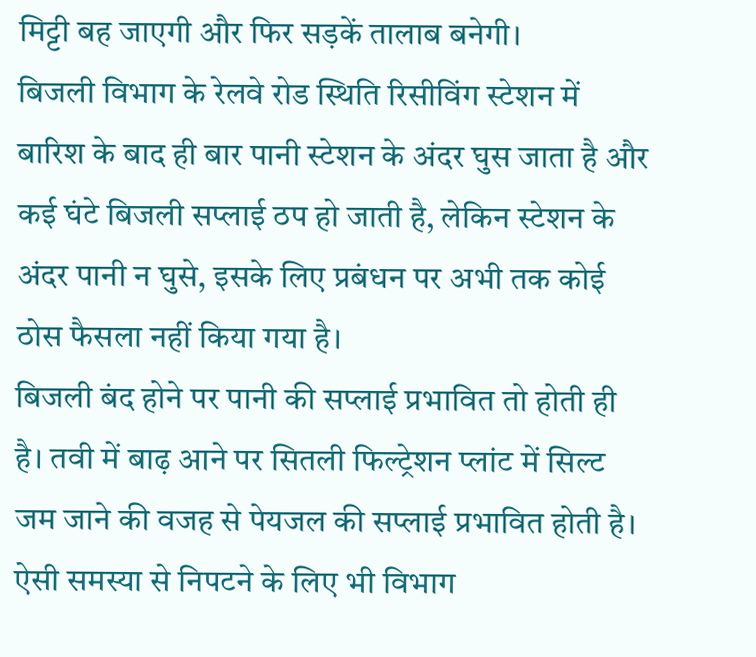मिट्टी बह जाएगी और फिर सड़कें तालाब बनेगी।
बिजली विभाग के रेलवे रोड स्थिति रिसीविंग स्टेशन में बारिश के बाद ही बार पानी स्टेशन के अंदर घुस जाता है और कई घंटे बिजली सप्लाई ठप हो जाती है, लेकिन स्टेशन के अंदर पानी न घुसे, इसके लिए प्रबंधन पर अभी तक कोई ठोस फैसला नहीं किया गया है।
बिजली बंद होने पर पानी की सप्लाई प्रभावित तो होती ही है। तवी में बाढ़ आने पर सितली फिल्ट्रेशन प्लांट में सिल्ट जम जाने की वजह से पेयजल की सप्लाई प्रभावित होती है। ऐसी समस्या से निपटने के लिए भी विभाग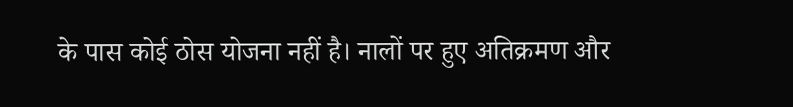के पास कोई ठोस योजना नहीं है। नालों पर हुए अतिक्रमण और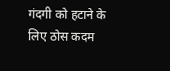गंदगी को हटाने के लिए ठोस कदम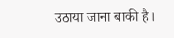उठाया जाना बाकी है।